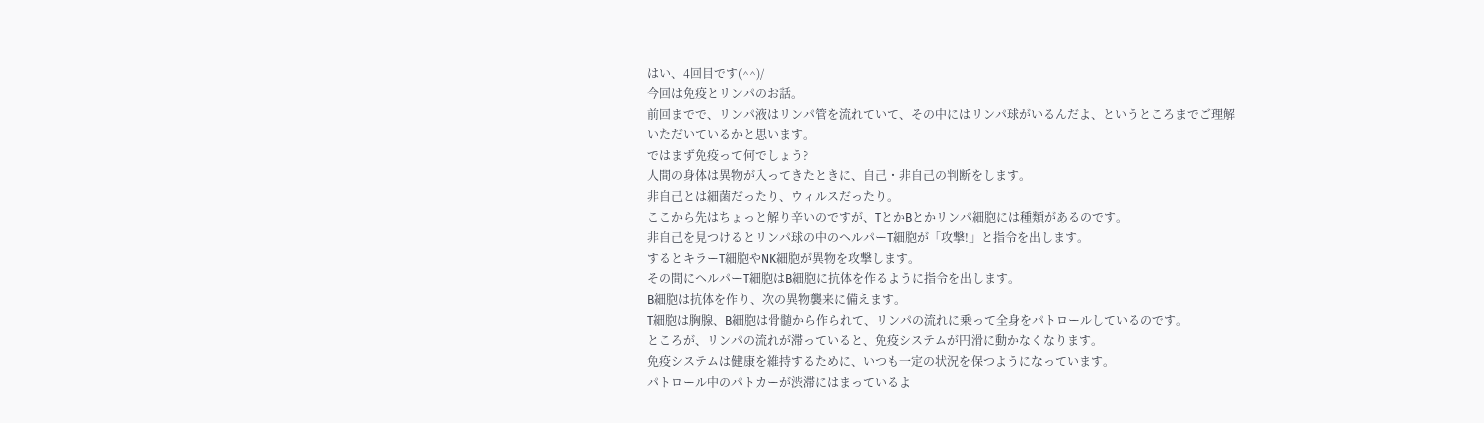はい、4回目です(^^)/
今回は免疫とリンパのお話。
前回までで、リンパ液はリンパ管を流れていて、その中にはリンパ球がいるんだよ、というところまでご理解いただいているかと思います。
ではまず免疫って何でしょう?
人間の身体は異物が入ってきたときに、自己・非自己の判断をします。
非自己とは細菌だったり、ウィルスだったり。
ここから先はちょっと解り辛いのですが、TとかBとかリンパ細胞には種類があるのです。
非自己を見つけるとリンパ球の中のヘルパーT細胞が「攻撃!」と指令を出します。
するとキラーT細胞やNK細胞が異物を攻撃します。
その間にヘルパーT細胞はB細胞に抗体を作るように指令を出します。
B細胞は抗体を作り、次の異物襲来に備えます。
T細胞は胸腺、B細胞は骨髄から作られて、リンパの流れに乗って全身をパトロールしているのです。
ところが、リンパの流れが滞っていると、免疫システムが円滑に動かなくなります。
免疫システムは健康を維持するために、いつも一定の状況を保つようになっています。
パトロール中のパトカーが渋滞にはまっているよ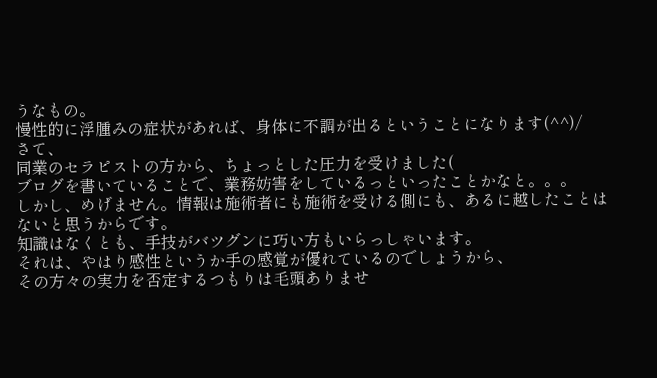うなもの。
慢性的に浮腫みの症状があれば、身体に不調が出るということになります(^^)/
さて、
同業のセラピストの方から、ちょっとした圧力を受けました(
ブログを書いていることで、業務妨害をしているっといったことかなと。。。
しかし、めげません。情報は施術者にも施術を受ける側にも、あるに越したことはないと思うからです。
知識はなくとも、手技がバツグンに巧い方もいらっしゃいます。
それは、やはり感性というか手の感覚が優れているのでしょうから、
その方々の実力を否定するつもりは毛頭ありませ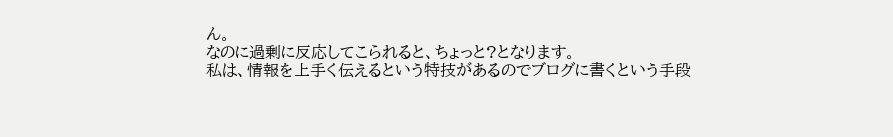ん。
なのに過剰に反応してこられると、ちょっと?となります。
私は、情報を上手く伝えるという特技があるのでブログに書くという手段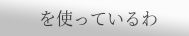を使っているわ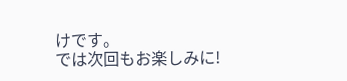けです。
では次回もお楽しみに!